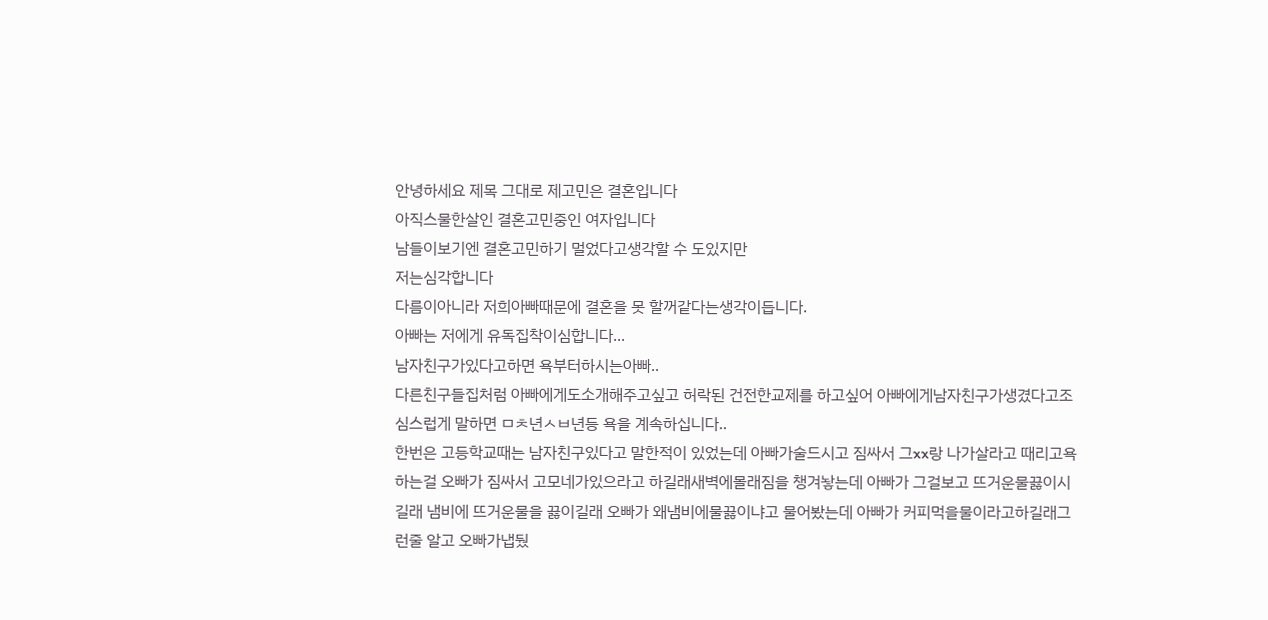안녕하세요 제목 그대로 제고민은 결혼입니다
아직스물한살인 결혼고민중인 여자입니다
남들이보기엔 결혼고민하기 멀었다고생각할 수 도있지만
저는심각합니다
다름이아니라 저희아빠때문에 결혼을 못 할꺼같다는생각이듭니다.
아빠는 저에게 유독집착이심합니다...
남자친구가있다고하면 욕부터하시는아빠..
다른친구들집처럼 아빠에게도소개해주고싶고 허락된 건전한교제를 하고싶어 아빠에게남자친구가생겼다고조심스럽게 말하면 ㅁㅊ년ㅅㅂ년등 욕을 계속하십니다..
한번은 고등학교때는 남자친구있다고 말한적이 있었는데 아빠가술드시고 짐싸서 그xx랑 나가살라고 때리고욕하는걸 오빠가 짐싸서 고모네가있으라고 하길래새벽에몰래짐을 챙겨놯는데 아빠가 그걸보고 뜨거운물끓이시길래 냄비에 뜨거운물을 끓이길래 오빠가 왜냄비에물끓이냐고 물어봤는데 아빠가 커피먹을물이라고하길래그런줄 알고 오빠가냅뒀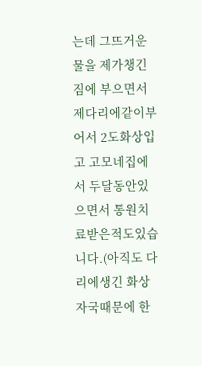는데 그뜨거운 물을 제가챙긴 짐에 부으면서 제다리에같이부어서 2도화상입고 고모네집에서 두달동안있으면서 통원치료받은적도있습니다.(아직도 다리에생긴 화상자국때문에 한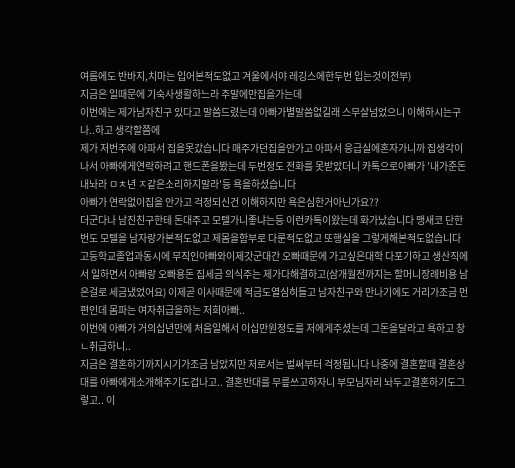여름에도 반바지,치마는 입어본적도없고 겨울에서야 레깅스에한두번 입는것이전부)
지금은 일때문에 기숙사생활하느라 주말에만집을가는데
이번에는 제가남자친구 있다고 말씀드렸는데 아빠가별말씀없길래 스무살넘었으니 이해하시는구나..하고 생각할쯤에
제가 저번주에 아파서 집을못갔습니다 매주가던집을안가고 아파서 응급실에혼자가니까 집생각이나서 아빠에게연락하려고 핸드폰을봤는데 두번정도 전화를 못받았더니 카톡으로아빠가 '내가준돈내놔라 ㅁㅊ년 ㅈ같은소리하지말라'등 욕을하셨습니다
아빠가 연락없이집을 안가고 걱정되신건 이해하지만 욕은심한거아닌가요??
더군다나 남진친구한테 돈대주고 모텔가니좋냐는등 이런카톡이왔는데 화가났습니다 맹새코 단한번도 모텔을 남자랑가본적도없고 제몸을함부로 다룬적도없고 또행실을 그렇게해본적도없습니다
고등학교졸업과동시에 무직인아빠와이제갓군대간 오빠때문에 가고싶은대학 다포기하고 생산직에서 일하면서 아빠랑 오빠용돈 집세금 의식주는 제가다해결하고(삼개월전까지는 할머니장례비용 남은걸로 세금냈었어요) 이제곧 이사때문에 적금도열심히들고 남자친구와 만나기에도 거리가조금 먼편인데 몸파는 여자취급을하는 저희아빠..
이번에 아빠가 거의십년만에 처음일해서 이십만원정도를 저에게주셨는데 그돈을달라고 욕하고 창ㄴ취급하니..
지금은 결혼하기까지시기가조금 남았지만 저로서는 벌써부터 걱정됩니다 나중에 결혼할때 결혼상대를 아빠에게소개해주기도겁나고.. 결혼반대를 무릎쓰고하자니 부모님자리 놔두고결혼하기도그렇고.. 이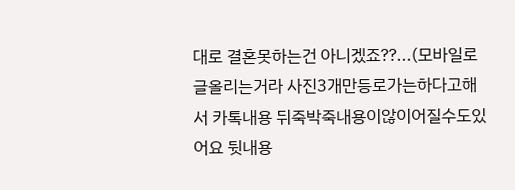대로 결혼못하는건 아니겠죠??...(모바일로 글올리는거라 사진3개만등로가는하다고해서 카톡내용 뒤죽박죽내용이않이어질수도있어요 뒷내용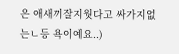은 애새끼잘지웟다고 싸가지없는ㄴ등 욕이예요..)